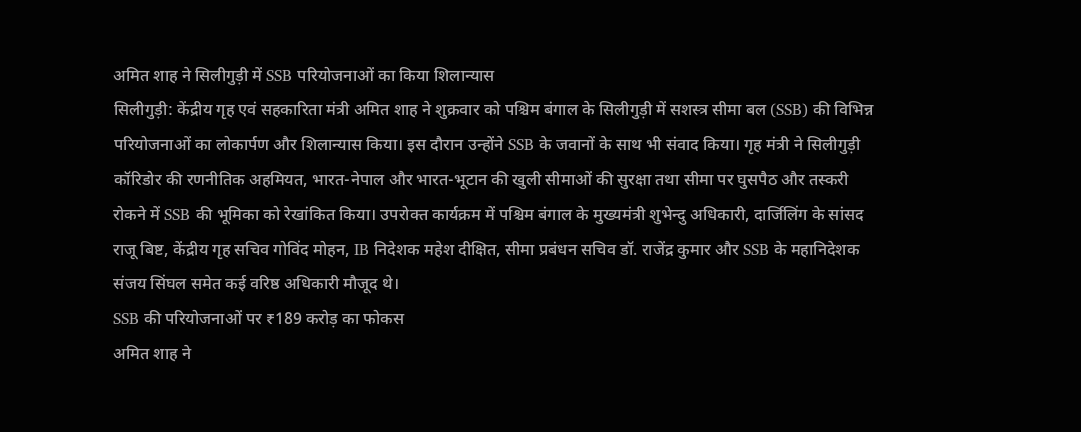अमित शाह ने सिलीगुड़ी में SSB परियोजनाओं का किया शिलान्यास
सिलीगुड़ी: केंद्रीय गृह एवं सहकारिता मंत्री अमित शाह ने शुक्रवार को पश्चिम बंगाल के सिलीगुड़ी में सशस्त्र सीमा बल (SSB) की विभिन्न परियोजनाओं का लोकार्पण और शिलान्यास किया। इस दौरान उन्होंने SSB के जवानों के साथ भी संवाद किया। गृह मंत्री ने सिलीगुड़ी कॉरिडोर की रणनीतिक अहमियत, भारत-नेपाल और भारत-भूटान की खुली सीमाओं की सुरक्षा तथा सीमा पर घुसपैठ और तस्करी रोकने में SSB की भूमिका को रेखांकित किया। उपरोक्त कार्यक्रम में पश्चिम बंगाल के मुख्यमंत्री शुभेन्दु अधिकारी, दार्जिलिंग के सांसद राजू बिष्ट, केंद्रीय गृह सचिव गोविंद मोहन, IB निदेशक महेश दीक्षित, सीमा प्रबंधन सचिव डॉ. राजेंद्र कुमार और SSB के महानिदेशक संजय सिंघल समेत कई वरिष्ठ अधिकारी मौजूद थे।
SSB की परियोजनाओं पर ₹189 करोड़ का फोकस
अमित शाह ने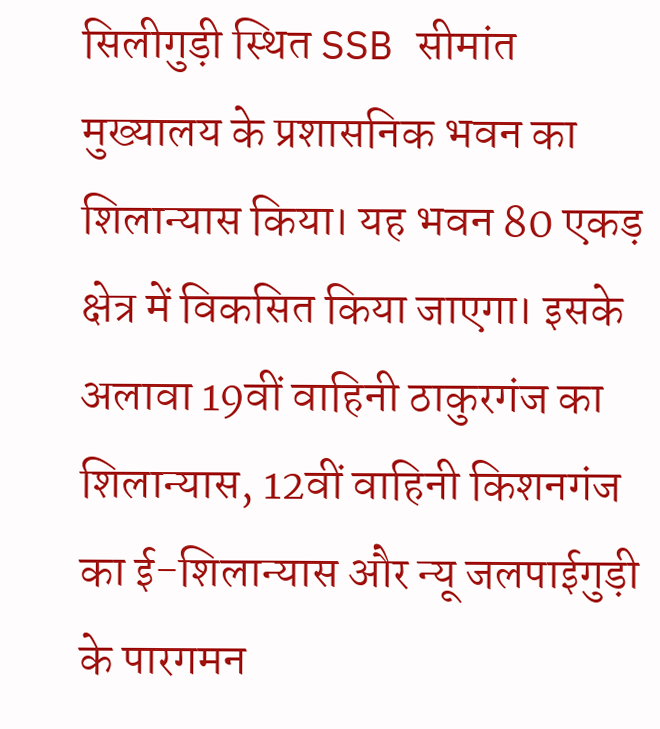सिलीगुड़ी स्थित SSB सीमांत मुख्यालय के प्रशासनिक भवन का शिलान्यास किया। यह भवन 80 एकड़ क्षेत्र में विकसित किया जाएगा। इसके अलावा 19वीं वाहिनी ठाकुरगंज का शिलान्यास, 12वीं वाहिनी किशनगंज का ई-शिलान्यास और न्यू जलपाईगुड़ी के पारगमन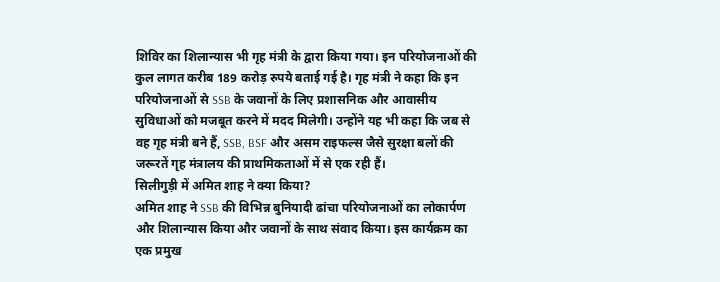शिविर का शिलान्यास भी गृह मंत्री के द्वारा किया गया। इन परियोजनाओं की कुल लागत करीब 189 करोड़ रुपये बताई गई है। गृह मंत्री ने कहा कि इन परियोजनाओं से SSB के जवानों के लिए प्रशासनिक और आवासीय सुविधाओं को मजबूत करने में मदद मिलेगी। उन्होंने यह भी कहा कि जब से वह गृह मंत्री बने हैं, SSB, BSF और असम राइफल्स जैसे सुरक्षा बलों की जरूरतें गृह मंत्रालय की प्राथमिकताओं में से एक रही हैं।
सिलीगुड़ी में अमित शाह ने क्या किया?
अमित शाह ने SSB की विभिन्न बुनियादी ढांचा परियोजनाओं का लोकार्पण और शिलान्यास किया और जवानों के साथ संवाद किया। इस कार्यक्रम का एक प्रमुख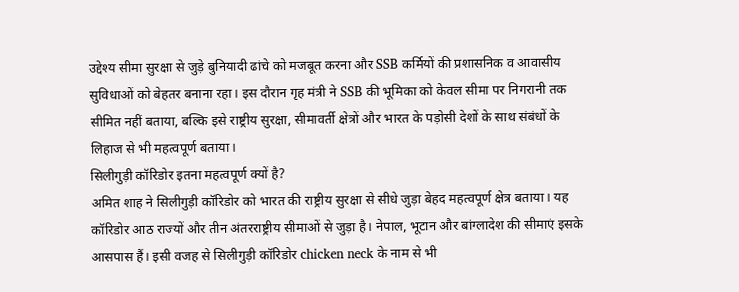उद्देश्य सीमा सुरक्षा से जुड़े बुनियादी ढांचे को मजबूत करना और SSB कर्मियों की प्रशासनिक व आवासीय सुविधाओं को बेहतर बनाना रहा। इस दौरान गृह मंत्री ने SSB की भूमिका को केवल सीमा पर निगरानी तक सीमित नहीं बताया, बल्कि इसे राष्ट्रीय सुरक्षा, सीमावर्ती क्षेत्रों और भारत के पड़ोसी देशों के साथ संबंधों के लिहाज से भी महत्वपूर्ण बताया।
सिलीगुड़ी कॉरिडोर इतना महत्वपूर्ण क्यों है?
अमित शाह ने सिलीगुड़ी कॉरिडोर को भारत की राष्ट्रीय सुरक्षा से सीधे जुड़ा बेहद महत्वपूर्ण क्षेत्र बताया। यह कॉरिडोर आठ राज्यों और तीन अंतरराष्ट्रीय सीमाओं से जुड़ा है। नेपाल, भूटान और बांग्लादेश की सीमाएं इसके आसपास हैं। इसी वजह से सिलीगुड़ी कॉरिडोर chicken neck के नाम से भी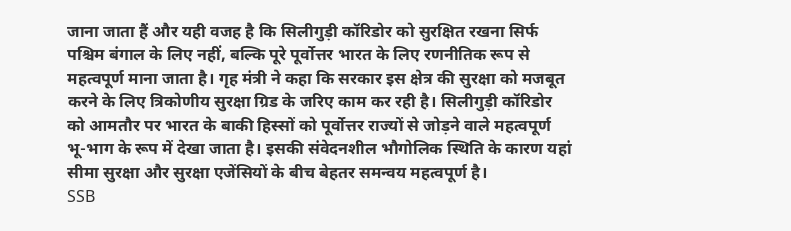जाना जाता हैं और यही वजह है कि सिलीगुड़ी कॉरिडोर को सुरक्षित रखना सिर्फ पश्चिम बंगाल के लिए नहीं, बल्कि पूरे पूर्वोत्तर भारत के लिए रणनीतिक रूप से महत्वपूर्ण माना जाता है। गृह मंत्री ने कहा कि सरकार इस क्षेत्र की सुरक्षा को मजबूत करने के लिए त्रिकोणीय सुरक्षा ग्रिड के जरिए काम कर रही है। सिलीगुड़ी कॉरिडोर को आमतौर पर भारत के बाकी हिस्सों को पूर्वोत्तर राज्यों से जोड़ने वाले महत्वपूर्ण भू-भाग के रूप में देखा जाता है। इसकी संवेदनशील भौगोलिक स्थिति के कारण यहां सीमा सुरक्षा और सुरक्षा एजेंसियों के बीच बेहतर समन्वय महत्वपूर्ण है।
SSB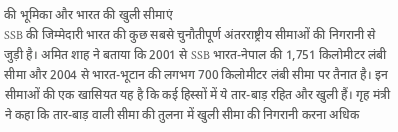की भूमिका और भारत की खुली सीमाएं
SSB की जिम्मेदारी भारत की कुछ सबसे चुनौतीपूर्ण अंतरराष्ट्रीय सीमाओं की निगरानी से जुड़ी है। अमित शाह ने बताया कि 2001 से SSB भारत-नेपाल की 1,751 किलोमीटर लंबी सीमा और 2004 से भारत-भूटान की लगभग 700 किलोमीटर लंबी सीमा पर तैनात है। इन सीमाओं की एक खासियत यह है कि कई हिस्सों में ये तार-बाड़ रहित और खुली हैं। गृह मंत्री ने कहा कि तार-बाड़ वाली सीमा की तुलना में खुली सीमा की निगरानी करना अधिक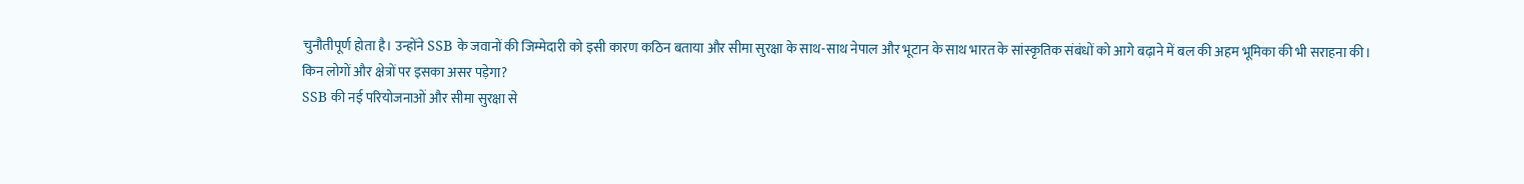चुनौतीपूर्ण होता है। उन्होंने SSB के जवानों की जिम्मेदारी को इसी कारण कठिन बताया और सीमा सुरक्षा के साथ-साथ नेपाल और भूटान के साथ भारत के सांस्कृतिक संबंधों को आगे बढ़ाने में बल की अहम भूमिका की भी सराहना की।
किन लोगों और क्षेत्रों पर इसका असर पड़ेगा?
SSB की नई परियोजनाओं और सीमा सुरक्षा से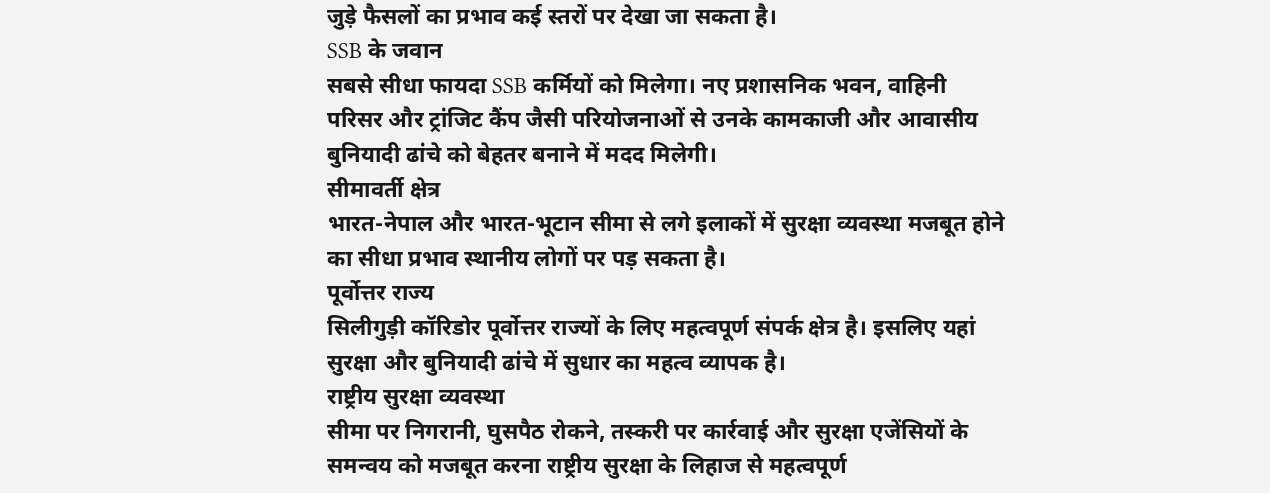जुड़े फैसलों का प्रभाव कई स्तरों पर देखा जा सकता है।
SSB के जवान
सबसे सीधा फायदा SSB कर्मियों को मिलेगा। नए प्रशासनिक भवन, वाहिनी परिसर और ट्रांजिट कैंप जैसी परियोजनाओं से उनके कामकाजी और आवासीय बुनियादी ढांचे को बेहतर बनाने में मदद मिलेगी।
सीमावर्ती क्षेत्र
भारत-नेपाल और भारत-भूटान सीमा से लगे इलाकों में सुरक्षा व्यवस्था मजबूत होने का सीधा प्रभाव स्थानीय लोगों पर पड़ सकता है।
पूर्वोत्तर राज्य
सिलीगुड़ी कॉरिडोर पूर्वोत्तर राज्यों के लिए महत्वपूर्ण संपर्क क्षेत्र है। इसलिए यहां सुरक्षा और बुनियादी ढांचे में सुधार का महत्व व्यापक है।
राष्ट्रीय सुरक्षा व्यवस्था
सीमा पर निगरानी, घुसपैठ रोकने, तस्करी पर कार्रवाई और सुरक्षा एजेंसियों के समन्वय को मजबूत करना राष्ट्रीय सुरक्षा के लिहाज से महत्वपूर्ण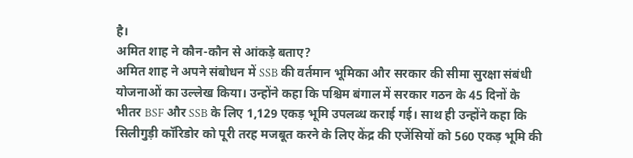है।
अमित शाह ने कौन-कौन से आंकड़े बताए?
अमित शाह ने अपने संबोधन में SSB की वर्तमान भूमिका और सरकार की सीमा सुरक्षा संबंधी योजनाओं का उल्लेख किया। उन्होंने कहा कि पश्चिम बंगाल में सरकार गठन के 45 दिनों के भीतर BSF और SSB के लिए 1,129 एकड़ भूमि उपलब्ध कराई गई। साथ ही उन्होंने कहा कि सिलीगुड़ी कॉरिडोर को पूरी तरह मजबूत करने के लिए केंद्र की एजेंसियों को 560 एकड़ भूमि की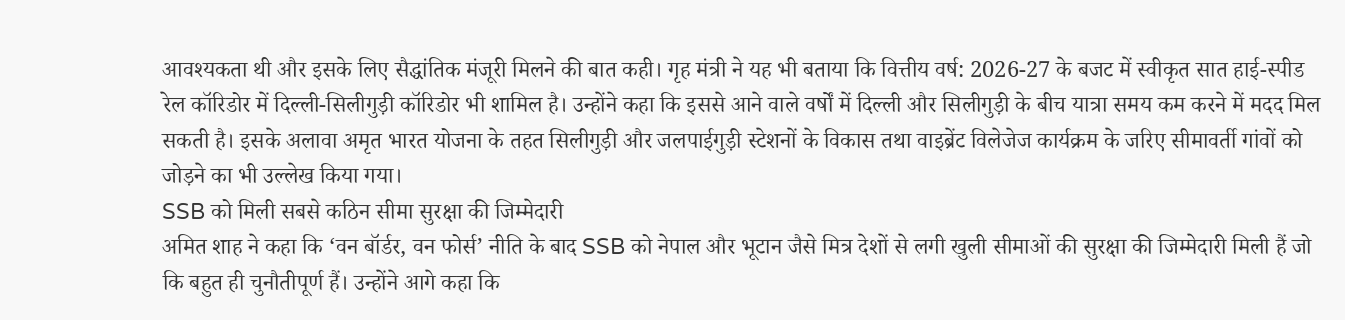आवश्यकता थी और इसके लिए सैद्धांतिक मंजूरी मिलने की बात कही। गृह मंत्री ने यह भी बताया कि वित्तीय वर्ष: 2026-27 के बजट में स्वीकृत सात हाई-स्पीड रेल कॉरिडोर में दिल्ली-सिलीगुड़ी कॉरिडोर भी शामिल है। उन्होंने कहा कि इससे आने वाले वर्षों में दिल्ली और सिलीगुड़ी के बीच यात्रा समय कम करने में मदद मिल सकती है। इसके अलावा अमृत भारत योजना के तहत सिलीगुड़ी और जलपाईगुड़ी स्टेशनों के विकास तथा वाइब्रेंट विलेजेज कार्यक्रम के जरिए सीमावर्ती गांवों को जोड़ने का भी उल्लेख किया गया।
SSB को मिली सबसे कठिन सीमा सुरक्षा की जिम्मेदारी
अमित शाह ने कहा कि ‘वन बॉर्डर, वन फोर्स’ नीति के बाद SSB को नेपाल और भूटान जैसे मित्र देशों से लगी खुली सीमाओं की सुरक्षा की जिम्मेदारी मिली हैं जो कि बहुत ही चुनौतीपूर्ण हैं। उन्होंने आगे कहा कि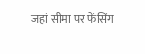जहां सीमा पर फेंसिंग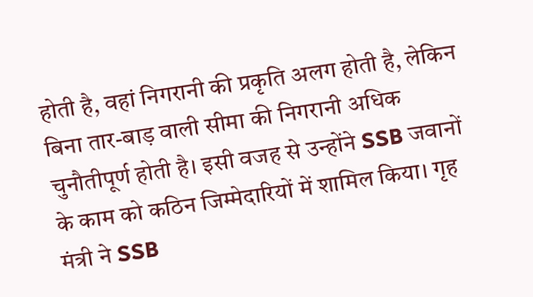होती है, वहां निगरानी की प्रकृति अलग होती है, लेकिन बिना तार-बाड़ वाली सीमा की निगरानी अधिक चुनौतीपूर्ण होती है। इसी वजह से उन्होंने SSB जवानों के काम को कठिन जिम्मेदारियों में शामिल किया। गृह मंत्री ने SSB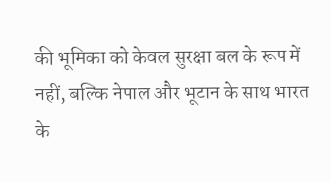की भूमिका को केवल सुरक्षा बल के रूप में नहीं, बल्कि नेपाल और भूटान के साथ भारत के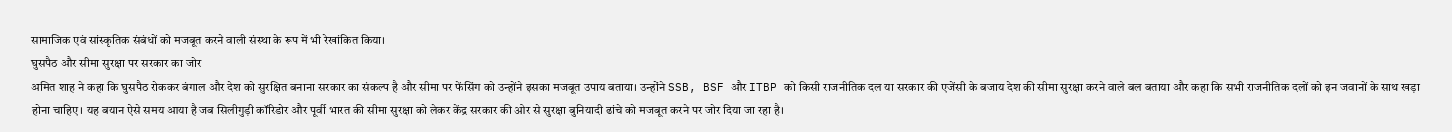सामाजिक एवं सांस्कृतिक संबंधों को मजबूत करने वाली संस्था के रूप में भी रेखांकित किया।
घुसपैठ और सीमा सुरक्षा पर सरकार का जोर
अमित शाह ने कहा कि घुसपैठ रोककर बंगाल और देश को सुरक्षित बनाना सरकार का संकल्प है और सीमा पर फेंसिंग को उन्होंने इसका मजबूत उपाय बताया। उन्होंने SSB, BSF और ITBP को किसी राजनीतिक दल या सरकार की एजेंसी के बजाय देश की सीमा सुरक्षा करने वाले बल बताया और कहा कि सभी राजनीतिक दलों को इन जवानों के साथ खड़ा होना चाहिए। यह बयान ऐसे समय आया है जब सिलीगुड़ी कॉरिडोर और पूर्वी भारत की सीमा सुरक्षा को लेकर केंद्र सरकार की ओर से सुरक्षा बुनियादी ढांचे को मजबूत करने पर जोर दिया जा रहा है।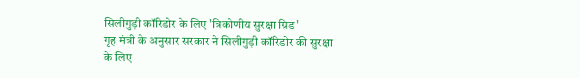सिलीगुड़ी कॉरिडोर के लिए 'त्रिकोणीय सुरक्षा ग्रिड'
गृह मंत्री के अनुसार सरकार ने सिलीगुड़ी कॉरिडोर की सुरक्षा के लिए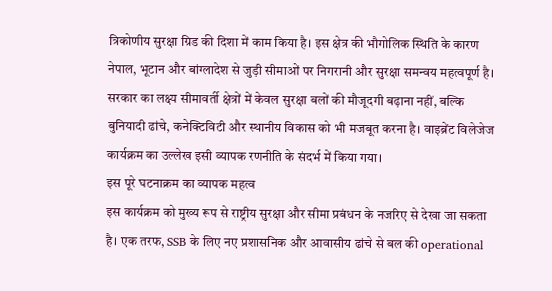त्रिकोणीय सुरक्षा ग्रिड की दिशा में काम किया है। इस क्षेत्र की भौगोलिक स्थिति के कारण नेपाल, भूटान और बांग्लादेश से जुड़ी सीमाओं पर निगरानी और सुरक्षा समन्वय महत्वपूर्ण है। सरकार का लक्ष्य सीमावर्ती क्षेत्रों में केवल सुरक्षा बलों की मौजूदगी बढ़ाना नहीं, बल्कि बुनियादी ढांचे, कनेक्टिविटी और स्थानीय विकास को भी मजबूत करना है। वाइब्रेंट विलेजेज कार्यक्रम का उल्लेख इसी व्यापक रणनीति के संदर्भ में किया गया।
इस पूरे घटनाक्रम का व्यापक महत्व
इस कार्यक्रम को मुख्य रूप से राष्ट्रीय सुरक्षा और सीमा प्रबंधन के नजरिए से देखा जा सकता है। एक तरफ, SSB के लिए नए प्रशासनिक और आवासीय ढांचे से बल की operational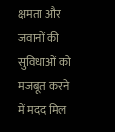क्षमता और जवानों की सुविधाओं को मजबूत करने में मदद मिल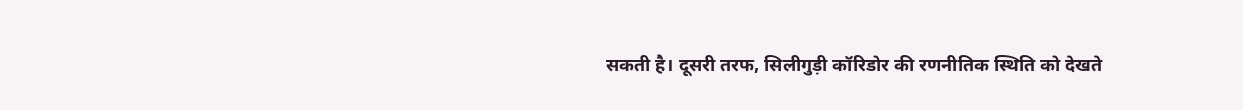सकती है। दूसरी तरफ, सिलीगुड़ी कॉरिडोर की रणनीतिक स्थिति को देखते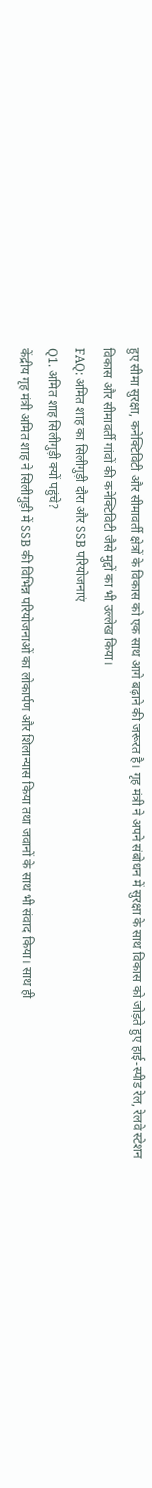हुए सीमा सुरक्षा, कनेक्टिविटी और सीमावर्ती क्षेत्रों के विकास को एक साथ आगे बढ़ाने की जरूरत है। गृह मंत्री ने अपने संबोधन में सुरक्षा के साथ विकास को जोड़ते हुए हाई-स्पीड रेल, रेलवे स्टेशन विकास और सीमावर्ती गांवों की कनेक्टिविटी जैसे मुद्दों का भी उल्लेख किया।
FAQ: अमित शाह का सिलीगुड़ी दौरा और SSB परियोजनाएं
Q1. अमित शाह सिलीगुड़ी क्यों पहुंचे?
केंद्रीय गृह मंत्री अमित शाह ने सिलीगुड़ी में SSB की विभिन्न परियोजनाओं का लोकार्पण और शिलान्यास किया तथा जवानों के साथ भी संवाद किया। साथ ही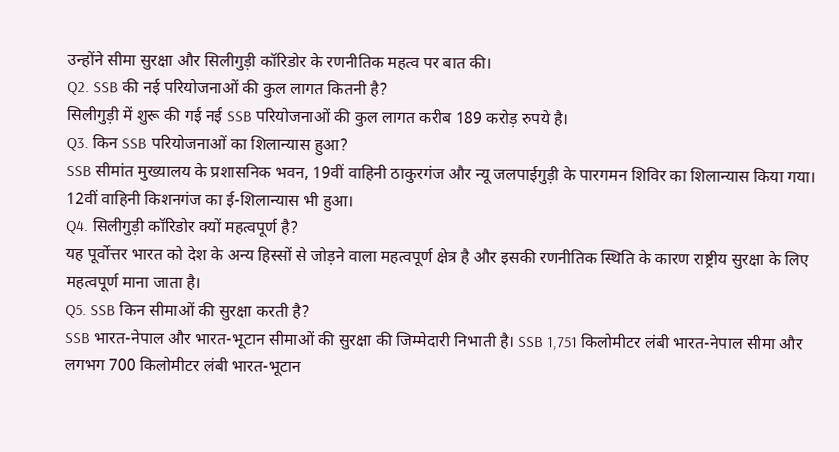उन्होंने सीमा सुरक्षा और सिलीगुड़ी कॉरिडोर के रणनीतिक महत्व पर बात की।
Q2. SSB की नई परियोजनाओं की कुल लागत कितनी है?
सिलीगुड़ी में शुरू की गई नई SSB परियोजनाओं की कुल लागत करीब 189 करोड़ रुपये है।
Q3. किन SSB परियोजनाओं का शिलान्यास हुआ?
SSB सीमांत मुख्यालय के प्रशासनिक भवन, 19वीं वाहिनी ठाकुरगंज और न्यू जलपाईगुड़ी के पारगमन शिविर का शिलान्यास किया गया। 12वीं वाहिनी किशनगंज का ई-शिलान्यास भी हुआ।
Q4. सिलीगुड़ी कॉरिडोर क्यों महत्वपूर्ण है?
यह पूर्वोत्तर भारत को देश के अन्य हिस्सों से जोड़ने वाला महत्वपूर्ण क्षेत्र है और इसकी रणनीतिक स्थिति के कारण राष्ट्रीय सुरक्षा के लिए महत्वपूर्ण माना जाता है।
Q5. SSB किन सीमाओं की सुरक्षा करती है?
SSB भारत-नेपाल और भारत-भूटान सीमाओं की सुरक्षा की जिम्मेदारी निभाती है। SSB 1,751 किलोमीटर लंबी भारत-नेपाल सीमा और लगभग 700 किलोमीटर लंबी भारत-भूटान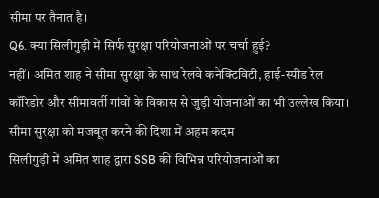सीमा पर तैनात है।
Q6. क्या सिलीगुड़ी में सिर्फ सुरक्षा परियोजनाओं पर चर्चा हुई?
नहीं। अमित शाह ने सीमा सुरक्षा के साथ रेलवे कनेक्टिविटी, हाई-स्पीड रेल कॉरिडोर और सीमावर्ती गांवों के विकास से जुड़ी योजनाओं का भी उल्लेख किया।
सीमा सुरक्षा को मजबूत करने की दिशा में अहम कदम
सिलीगुड़ी में अमित शाह द्वारा SSB की विभिन्न परियोजनाओं का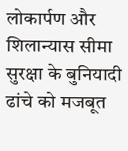लोकार्पण और शिलान्यास सीमा सुरक्षा के बुनियादी ढांचे को मजबूत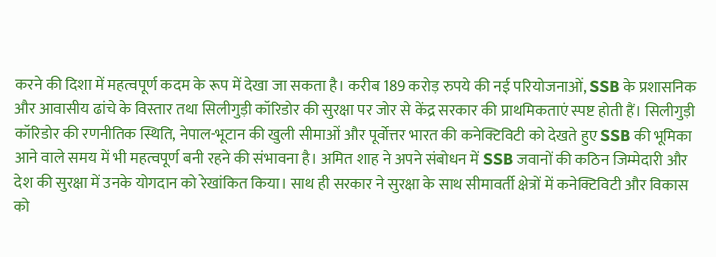करने की दिशा में महत्वपूर्ण कदम के रूप में देखा जा सकता है। करीब 189 करोड़ रुपये की नई परियोजनाओं, SSB के प्रशासनिक और आवासीय ढांचे के विस्तार तथा सिलीगुड़ी कॉरिडोर की सुरक्षा पर जोर से केंद्र सरकार की प्राथमिकताएं स्पष्ट होती हैं। सिलीगुड़ी कॉरिडोर की रणनीतिक स्थिति, नेपाल-भूटान की खुली सीमाओं और पूर्वोत्तर भारत की कनेक्टिविटी को देखते हुए SSB की भूमिका आने वाले समय में भी महत्वपूर्ण बनी रहने की संभावना है। अमित शाह ने अपने संबोधन में SSB जवानों की कठिन जिम्मेदारी और देश की सुरक्षा में उनके योगदान को रेखांकित किया। साथ ही सरकार ने सुरक्षा के साथ सीमावर्ती क्षेत्रों में कनेक्टिविटी और विकास को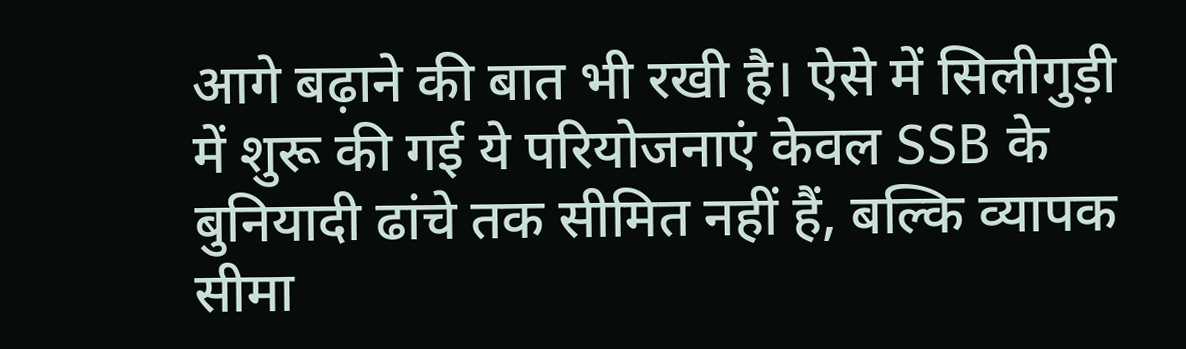आगे बढ़ाने की बात भी रखी है। ऐसे में सिलीगुड़ी में शुरू की गई ये परियोजनाएं केवल SSB के बुनियादी ढांचे तक सीमित नहीं हैं, बल्कि व्यापक सीमा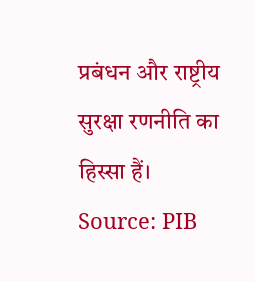प्रबंधन और राष्ट्रीय सुरक्षा रणनीति का हिस्सा हैं।
Source: PIB